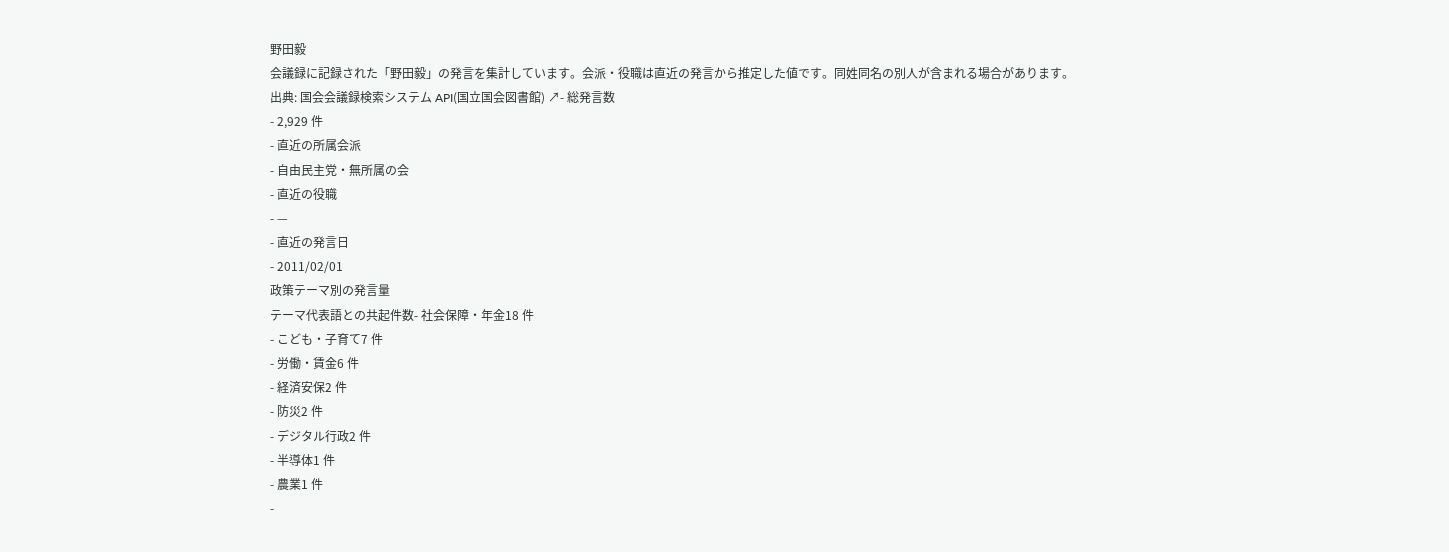野田毅
会議録に記録された「野田毅」の発言を集計しています。会派・役職は直近の発言から推定した値です。同姓同名の別人が含まれる場合があります。
出典: 国会会議録検索システム API(国立国会図書館) ↗- 総発言数
- 2,929 件
- 直近の所属会派
- 自由民主党・無所属の会
- 直近の役職
- —
- 直近の発言日
- 2011/02/01
政策テーマ別の発言量
テーマ代表語との共起件数- 社会保障・年金18 件
- こども・子育て7 件
- 労働・賃金6 件
- 経済安保2 件
- 防災2 件
- デジタル行政2 件
- 半導体1 件
- 農業1 件
-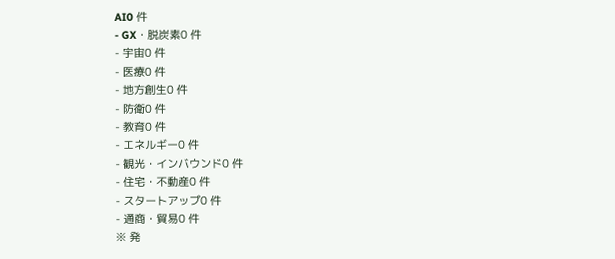AI0 件
- GX・脱炭素0 件
- 宇宙0 件
- 医療0 件
- 地方創生0 件
- 防衛0 件
- 教育0 件
- エネルギー0 件
- 観光・インバウンド0 件
- 住宅・不動産0 件
- スタートアップ0 件
- 通商・貿易0 件
※ 発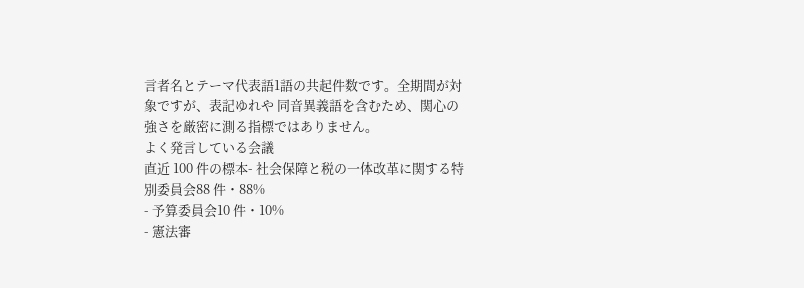言者名とテーマ代表語1語の共起件数です。全期間が対象ですが、表記ゆれや 同音異義語を含むため、関心の強さを厳密に測る指標ではありません。
よく発言している会議
直近 100 件の標本- 社会保障と税の一体改革に関する特別委員会88 件・88%
- 予算委員会10 件・10%
- 憲法審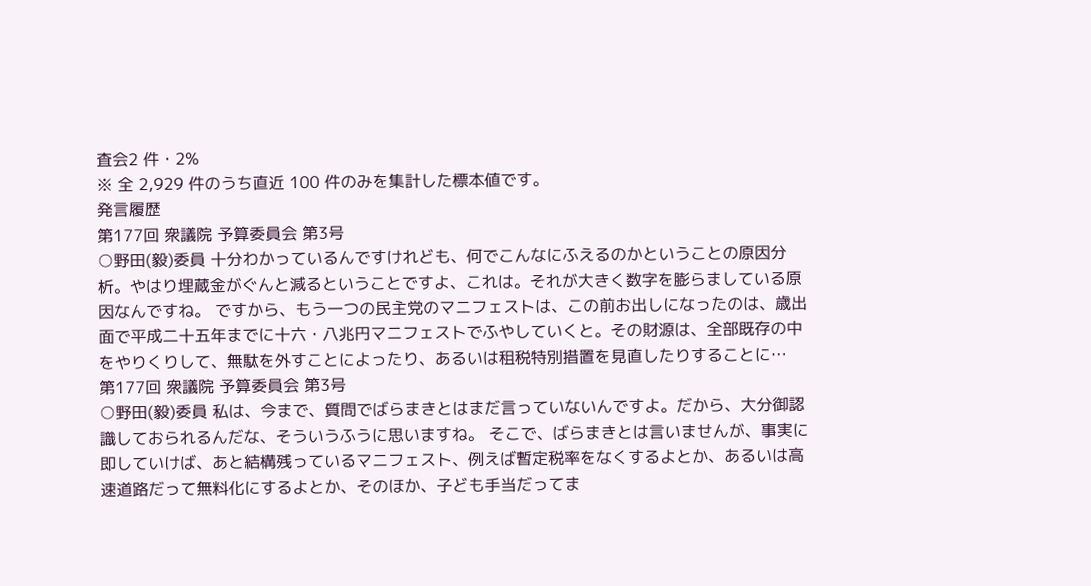査会2 件・2%
※ 全 2,929 件のうち直近 100 件のみを集計した標本値です。
発言履歴
第177回 衆議院 予算委員会 第3号
○野田(毅)委員 十分わかっているんですけれども、何でこんなにふえるのかということの原因分析。やはり埋蔵金がぐんと減るということですよ、これは。それが大きく数字を膨らましている原因なんですね。 ですから、もう一つの民主党のマニフェストは、この前お出しになったのは、歳出面で平成二十五年までに十六・八兆円マニフェストでふやしていくと。その財源は、全部既存の中をやりくりして、無駄を外すことによったり、あるいは租税特別措置を見直したりすることに…
第177回 衆議院 予算委員会 第3号
○野田(毅)委員 私は、今まで、質問でばらまきとはまだ言っていないんですよ。だから、大分御認識しておられるんだな、そういうふうに思いますね。 そこで、ばらまきとは言いませんが、事実に即していけば、あと結構残っているマニフェスト、例えば暫定税率をなくするよとか、あるいは高速道路だって無料化にするよとか、そのほか、子ども手当だってま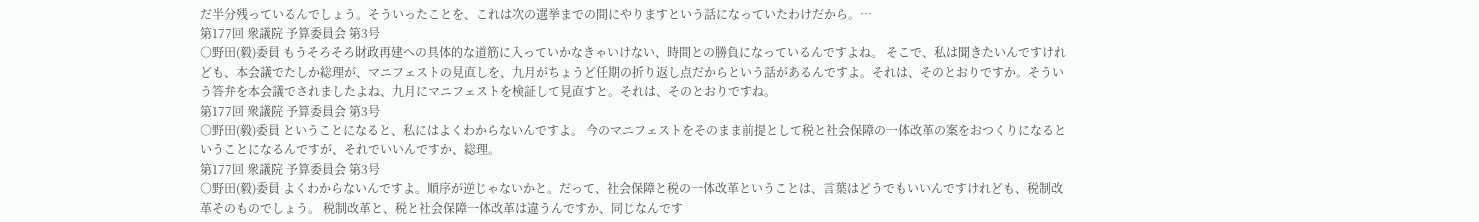だ半分残っているんでしょう。そういったことを、これは次の選挙までの間にやりますという話になっていたわけだから。…
第177回 衆議院 予算委員会 第3号
○野田(毅)委員 もうそろそろ財政再建への具体的な道筋に入っていかなきゃいけない、時間との勝負になっているんですよね。 そこで、私は聞きたいんですけれども、本会議でたしか総理が、マニフェストの見直しを、九月がちょうど任期の折り返し点だからという話があるんですよ。それは、そのとおりですか。そういう答弁を本会議でされましたよね、九月にマニフェストを検証して見直すと。それは、そのとおりですね。
第177回 衆議院 予算委員会 第3号
○野田(毅)委員 ということになると、私にはよくわからないんですよ。 今のマニフェストをそのまま前提として税と社会保障の一体改革の案をおつくりになるということになるんですが、それでいいんですか、総理。
第177回 衆議院 予算委員会 第3号
○野田(毅)委員 よくわからないんですよ。順序が逆じゃないかと。だって、社会保障と税の一体改革ということは、言葉はどうでもいいんですけれども、税制改革そのものでしょう。 税制改革と、税と社会保障一体改革は違うんですか、同じなんです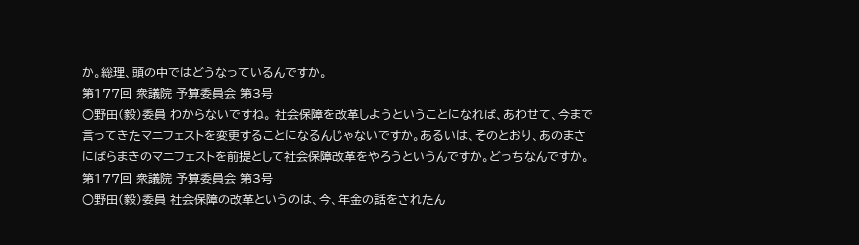か。総理、頭の中ではどうなっているんですか。
第177回 衆議院 予算委員会 第3号
○野田(毅)委員 わからないですね。 社会保障を改革しようということになれば、あわせて、今まで言ってきたマニフェストを変更することになるんじゃないですか。あるいは、そのとおり、あのまさにばらまきのマニフェストを前提として社会保障改革をやろうというんですか。どっちなんですか。
第177回 衆議院 予算委員会 第3号
○野田(毅)委員 社会保障の改革というのは、今、年金の話をされたん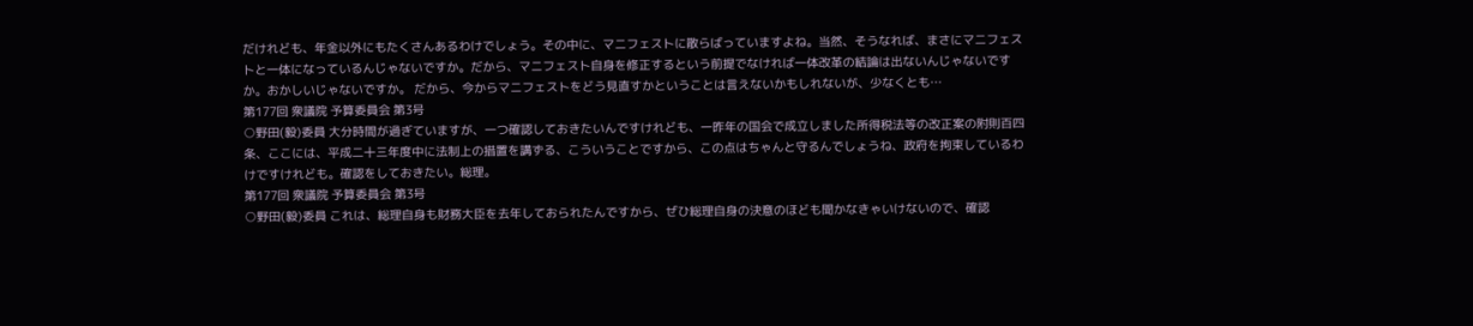だけれども、年金以外にもたくさんあるわけでしょう。その中に、マニフェストに散らばっていますよね。当然、そうなれば、まさにマニフェストと一体になっているんじゃないですか。だから、マニフェスト自身を修正するという前提でなければ一体改革の結論は出ないんじゃないですか。おかしいじゃないですか。 だから、今からマニフェストをどう見直すかということは言えないかもしれないが、少なくとも…
第177回 衆議院 予算委員会 第3号
○野田(毅)委員 大分時間が過ぎていますが、一つ確認しておきたいんですけれども、一昨年の国会で成立しました所得税法等の改正案の附則百四条、ここには、平成二十三年度中に法制上の措置を講ずる、こういうことですから、この点はちゃんと守るんでしょうね、政府を拘束しているわけですけれども。確認をしておきたい。総理。
第177回 衆議院 予算委員会 第3号
○野田(毅)委員 これは、総理自身も財務大臣を去年しておられたんですから、ぜひ総理自身の決意のほども聞かなきゃいけないので、確認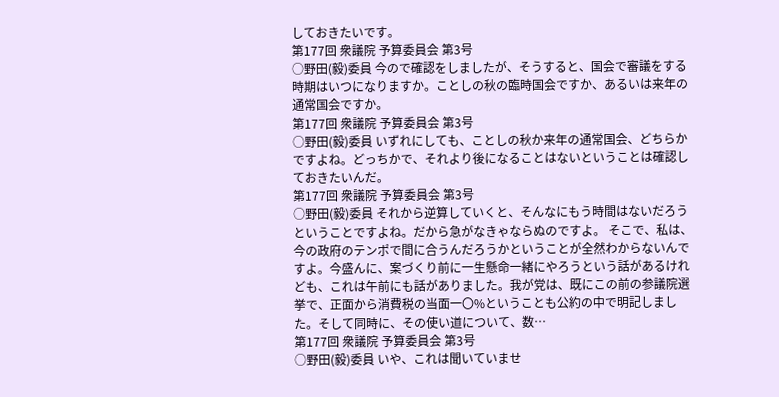しておきたいです。
第177回 衆議院 予算委員会 第3号
○野田(毅)委員 今ので確認をしましたが、そうすると、国会で審議をする時期はいつになりますか。ことしの秋の臨時国会ですか、あるいは来年の通常国会ですか。
第177回 衆議院 予算委員会 第3号
○野田(毅)委員 いずれにしても、ことしの秋か来年の通常国会、どちらかですよね。どっちかで、それより後になることはないということは確認しておきたいんだ。
第177回 衆議院 予算委員会 第3号
○野田(毅)委員 それから逆算していくと、そんなにもう時間はないだろうということですよね。だから急がなきゃならぬのですよ。 そこで、私は、今の政府のテンポで間に合うんだろうかということが全然わからないんですよ。今盛んに、案づくり前に一生懸命一緒にやろうという話があるけれども、これは午前にも話がありました。我が党は、既にこの前の参議院選挙で、正面から消費税の当面一〇%ということも公約の中で明記しました。そして同時に、その使い道について、数…
第177回 衆議院 予算委員会 第3号
○野田(毅)委員 いや、これは聞いていませ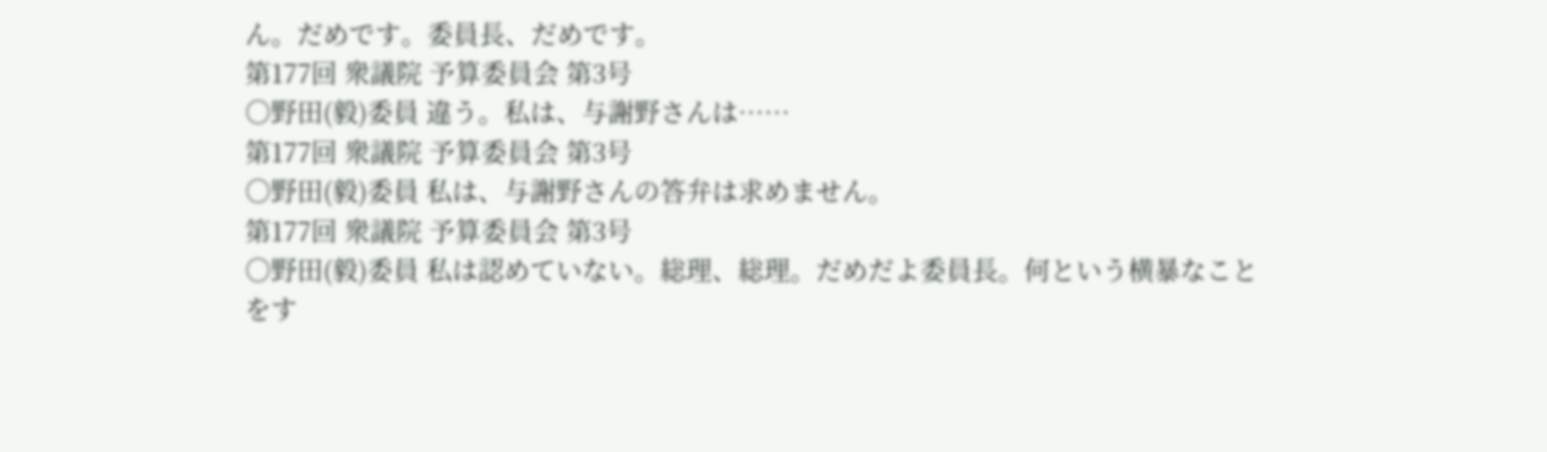ん。だめです。委員長、だめです。
第177回 衆議院 予算委員会 第3号
○野田(毅)委員 違う。私は、与謝野さんは……
第177回 衆議院 予算委員会 第3号
○野田(毅)委員 私は、与謝野さんの答弁は求めません。
第177回 衆議院 予算委員会 第3号
○野田(毅)委員 私は認めていない。総理、総理。だめだよ委員長。何という横暴なことをす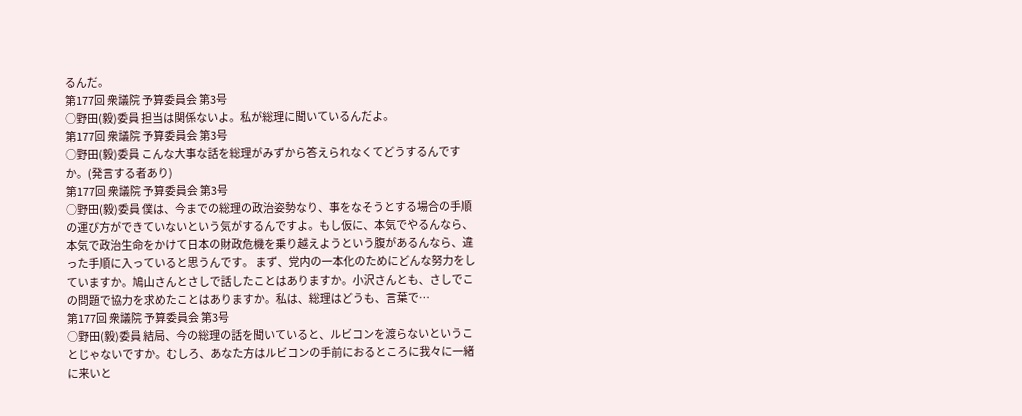るんだ。
第177回 衆議院 予算委員会 第3号
○野田(毅)委員 担当は関係ないよ。私が総理に聞いているんだよ。
第177回 衆議院 予算委員会 第3号
○野田(毅)委員 こんな大事な話を総理がみずから答えられなくてどうするんですか。(発言する者あり)
第177回 衆議院 予算委員会 第3号
○野田(毅)委員 僕は、今までの総理の政治姿勢なり、事をなそうとする場合の手順の運び方ができていないという気がするんですよ。もし仮に、本気でやるんなら、本気で政治生命をかけて日本の財政危機を乗り越えようという腹があるんなら、違った手順に入っていると思うんです。 まず、党内の一本化のためにどんな努力をしていますか。鳩山さんとさしで話したことはありますか。小沢さんとも、さしでこの問題で協力を求めたことはありますか。私は、総理はどうも、言葉で…
第177回 衆議院 予算委員会 第3号
○野田(毅)委員 結局、今の総理の話を聞いていると、ルビコンを渡らないということじゃないですか。むしろ、あなた方はルビコンの手前におるところに我々に一緒に来いと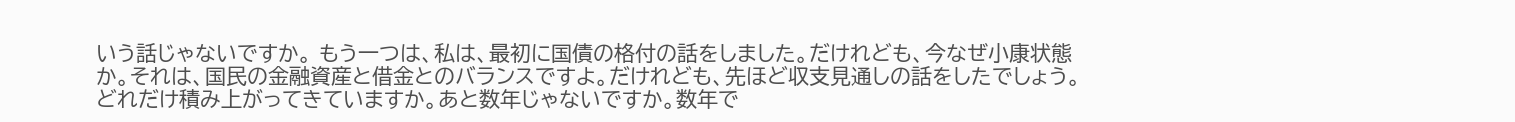いう話じゃないですか。 もう一つは、私は、最初に国債の格付の話をしました。だけれども、今なぜ小康状態か。それは、国民の金融資産と借金とのバランスですよ。だけれども、先ほど収支見通しの話をしたでしょう。どれだけ積み上がってきていますか。あと数年じゃないですか。数年で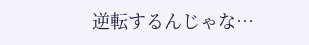逆転するんじゃな…